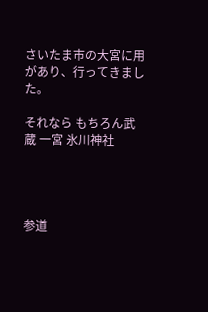さいたま市の大宮に用があり、行ってきました。

それなら もちろん武蔵 一宮 氷川神社




参道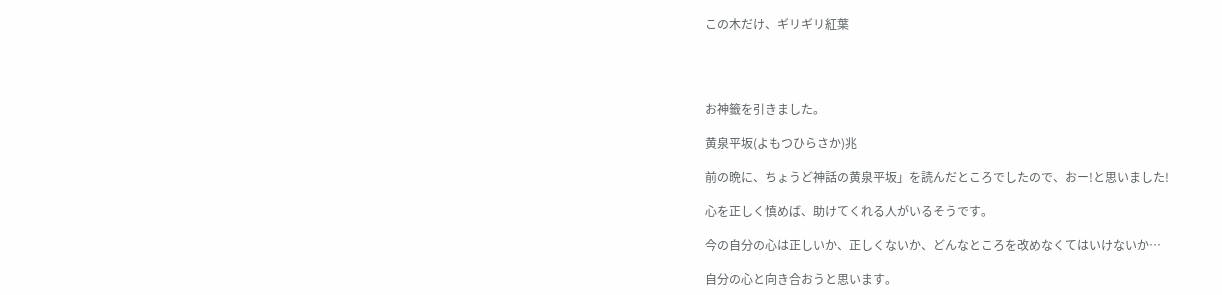この木だけ、ギリギリ紅葉




お神籤を引きました。

黄泉平坂(よもつひらさか)兆

前の晩に、ちょうど神話の黄泉平坂」を読んだところでしたので、おー!と思いました!

心を正しく慎めば、助けてくれる人がいるそうです。

今の自分の心は正しいか、正しくないか、どんなところを改めなくてはいけないか…

自分の心と向き合おうと思います。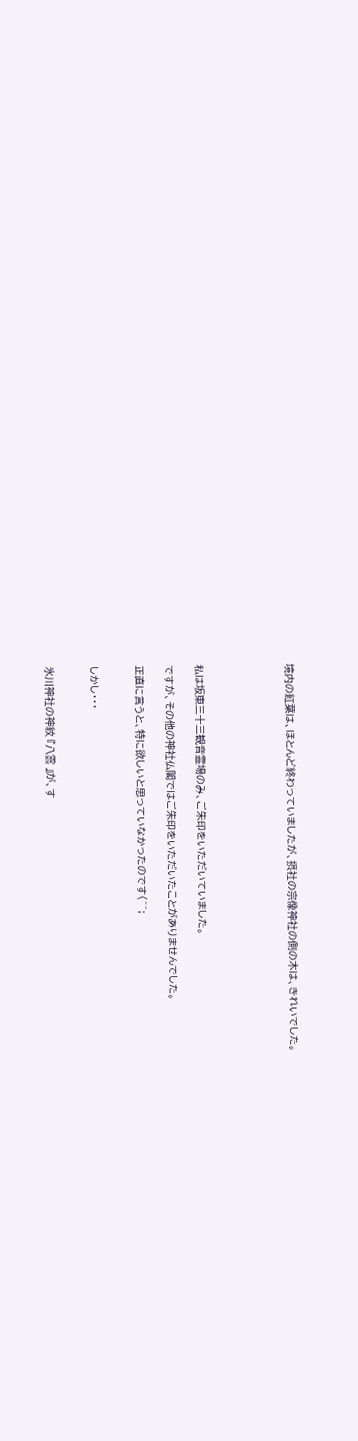境内の紅葉は、ほとんど終わっていましたが、摂社の宗像神社の側の木は、きれいでした。





私は坂東三十三観音霊場のみ、ご朱印をいただいていました。

ですが、その他の神社仏閣ではご朱印をいただいたことがありませんでした。

正直に言うと、特に欲しいと思っていなかったのです(^^;


しかし・・・


氷川神社の神紋 『八雲 』が、す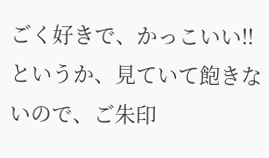ごく好きで、かっこいい!!というか、見ていて飽きないので、ご朱印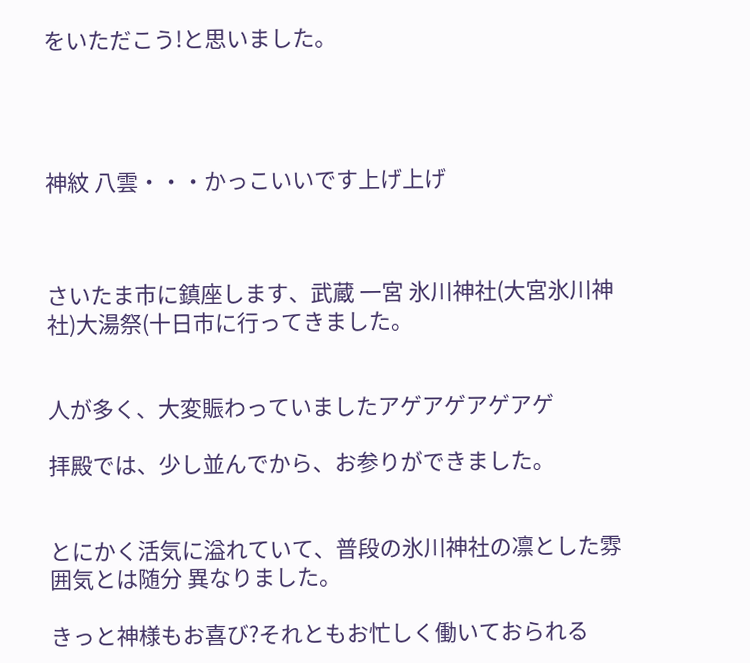をいただこう!と思いました。




神紋 八雲・・・かっこいいです上げ上げ



さいたま市に鎮座します、武蔵 一宮 氷川神社(大宮氷川神社)大湯祭(十日市に行ってきました。


人が多く、大変賑わっていましたアゲアゲアゲアゲ

拝殿では、少し並んでから、お参りができました。


とにかく活気に溢れていて、普段の氷川神社の凛とした雰囲気とは随分 異なりました。

きっと神様もお喜び?それともお忙しく働いておられる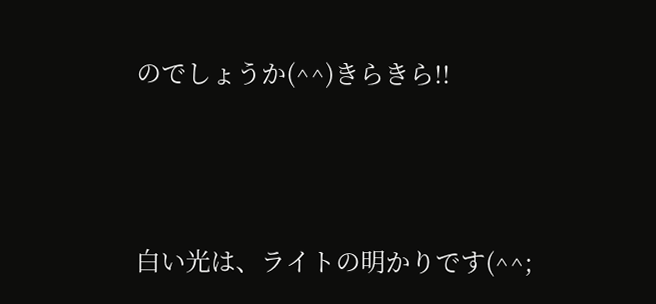のでしょうか(^^)きらきら!!



白い光は、ライトの明かりです(^^;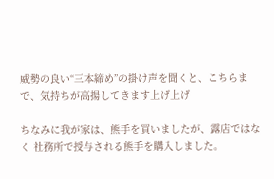威勢の良い“三本締め”の掛け声を聞くと、こちらまで、気持ちが高揚してきます上げ上げ

ちなみに我が家は、熊手を買いましたが、露店ではなく 社務所で授与される熊手を購入しました。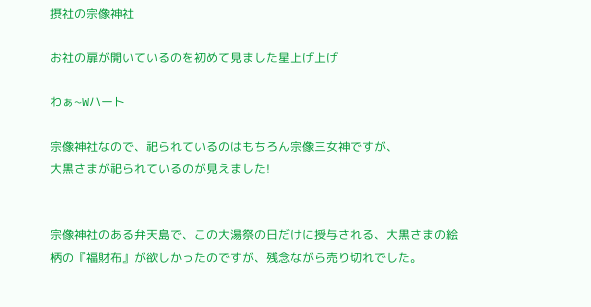摂社の宗像神社

お社の扉が開いているのを初めて見ました星上げ上げ

わぁ~Wハート

宗像神社なので、祀られているのはもちろん宗像三女神ですが、
大黒さまが祀られているのが見えました!


宗像神社のある弁天島で、この大湯祭の日だけに授与される、大黒さまの絵柄の『福財布』が欲しかったのですが、残念ながら売り切れでした。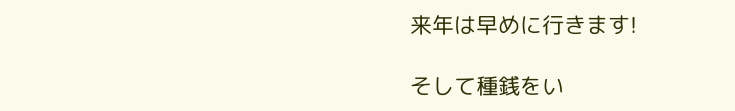来年は早めに行きます!

そして種銭をい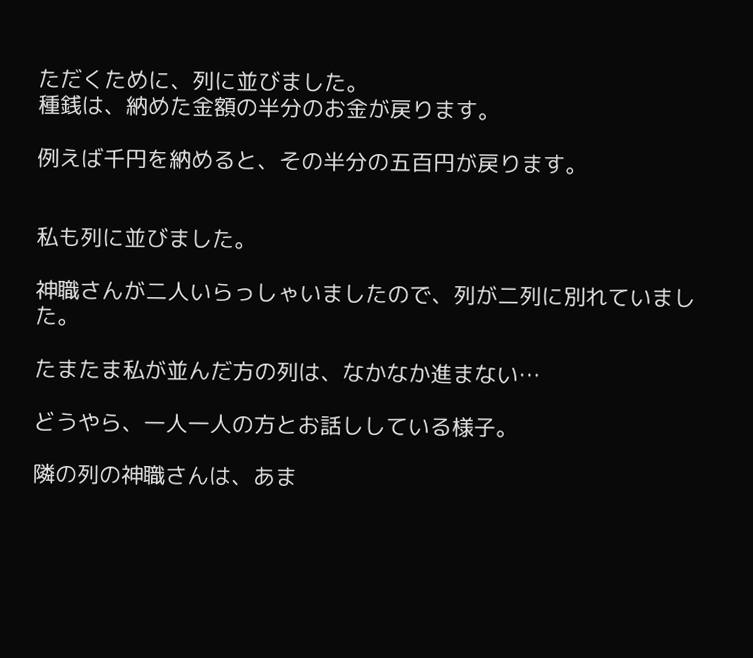ただくために、列に並びました。
種銭は、納めた金額の半分のお金が戻ります。

例えば千円を納めると、その半分の五百円が戻ります。


私も列に並びました。

神職さんが二人いらっしゃいましたので、列が二列に別れていました。

たまたま私が並んだ方の列は、なかなか進まない…

どうやら、一人一人の方とお話ししている様子。

隣の列の神職さんは、あま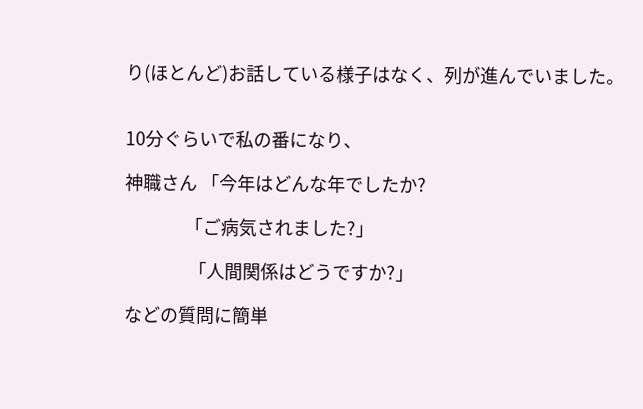り(ほとんど)お話している様子はなく、列が進んでいました。


10分ぐらいで私の番になり、

神職さん 「今年はどんな年でしたか?

               「ご病気されました?」

                「人間関係はどうですか?」

などの質問に簡単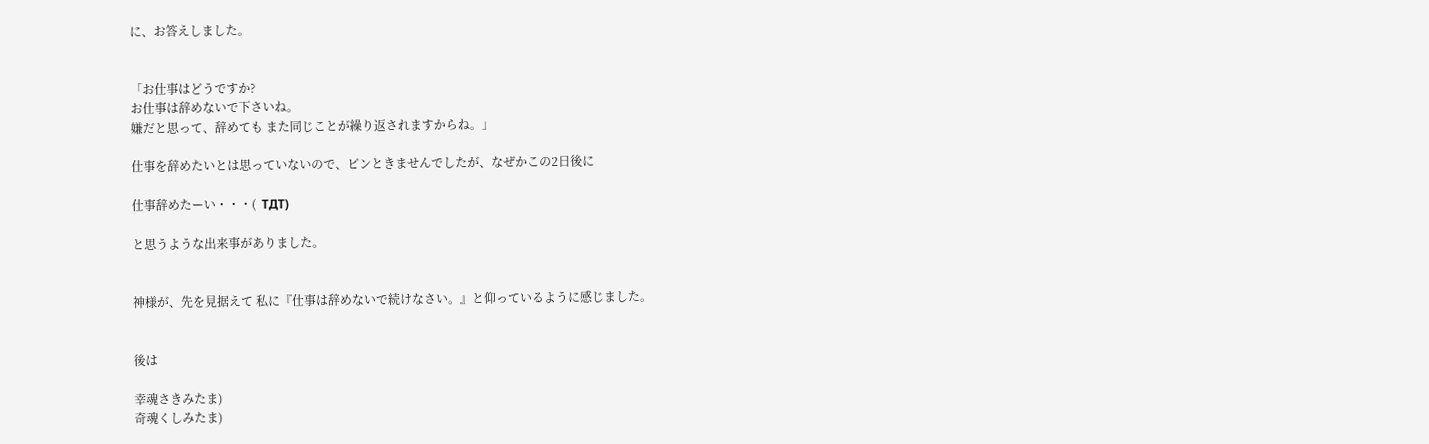に、お答えしました。


「お仕事はどうですか?
お仕事は辞めないで下さいね。
嫌だと思って、辞めても また同じことが繰り返されますからね。」

仕事を辞めたいとは思っていないので、ピンときませんでしたが、なぜかこの2日後に

仕事辞めたーい・・・(  TДT)

と思うような出来事がありました。


神様が、先を見据えて 私に『仕事は辞めないで続けなさい。』と仰っているように感じました。


後は

幸魂さきみたま)
奇魂くしみたま)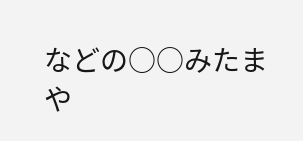などの○○みたま や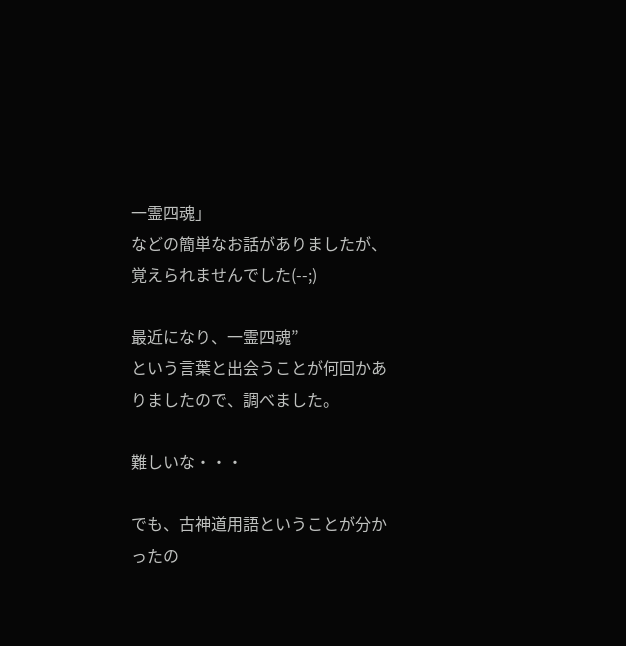一霊四魂」
などの簡単なお話がありましたが、覚えられませんでした(--;)

最近になり、一霊四魂”
という言葉と出会うことが何回かありましたので、調べました。

難しいな・・・

でも、古神道用語ということが分かったの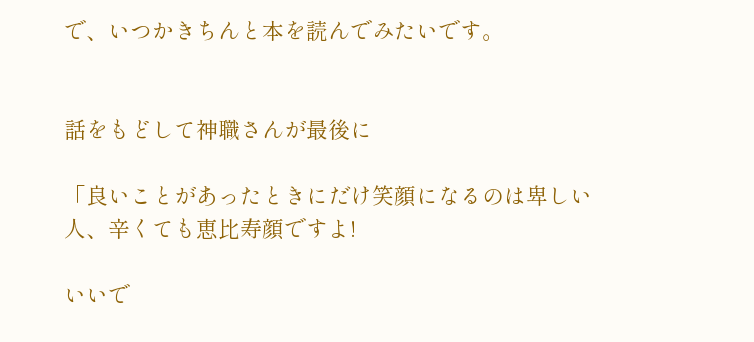で、いつかきちんと本を読んでみたいです。


話をもどして神職さんが最後に

「良いことがあったときにだけ笑顔になるのは卑しい人、辛くても恵比寿顔ですよ!

いいで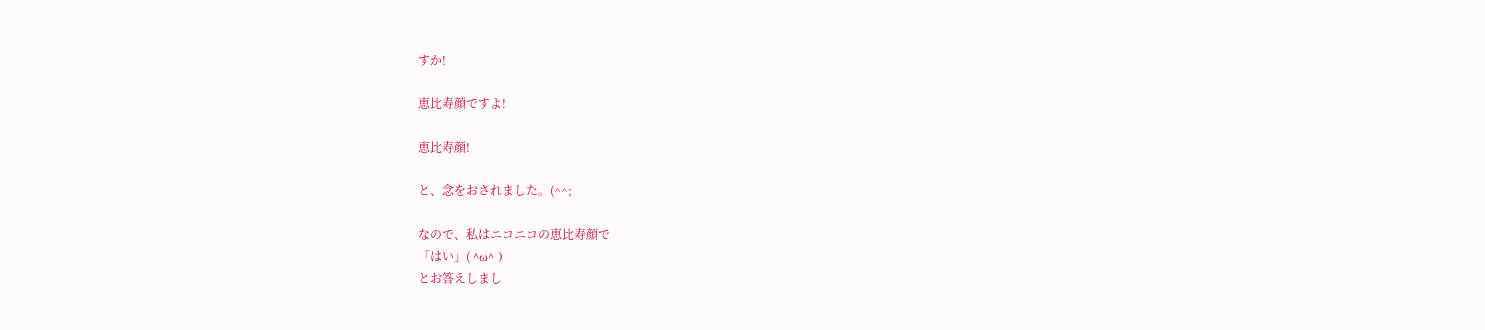すか!

恵比寿顔ですよ!

恵比寿顔!

と、念をおされました。(^^;

なので、私はニコニコの恵比寿顔で
「はい」( ^ω^ )
とお答えしまし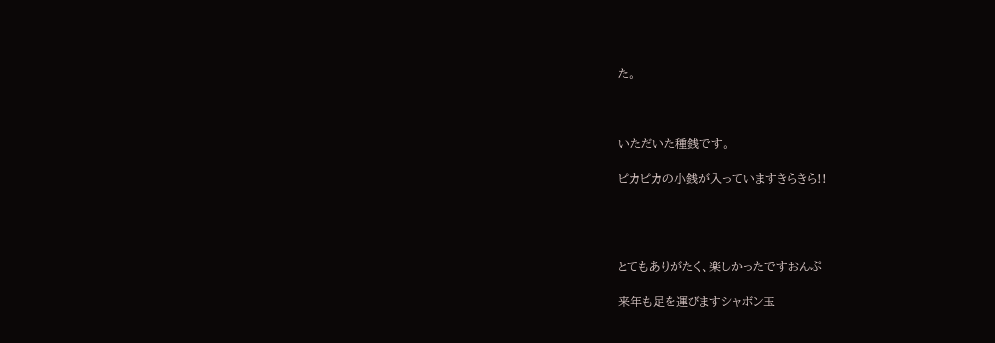た。



いただいた種銭です。

ピカピカの小銭が入っていますきらきら!!




とてもありがたく、楽しかったですおんぷ

来年も足を運びますシャボン玉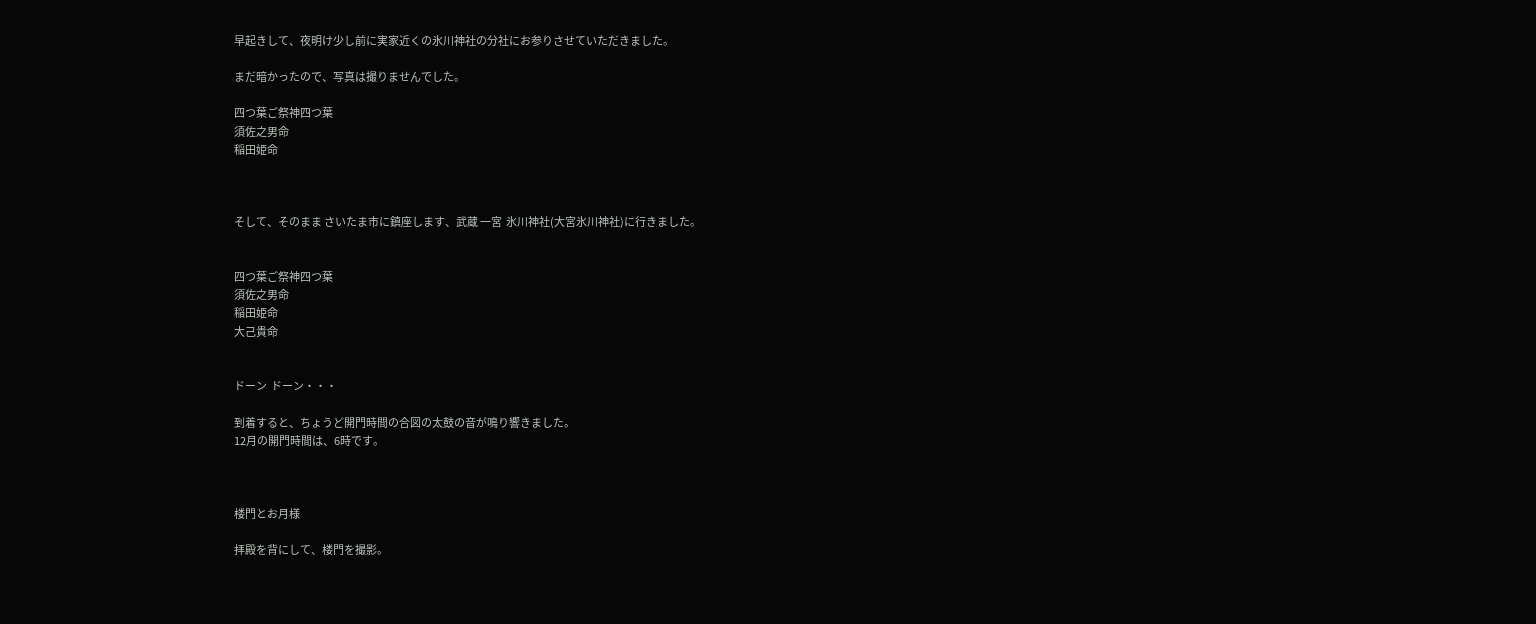早起きして、夜明け少し前に実家近くの氷川神社の分社にお参りさせていただきました。

まだ暗かったので、写真は撮りませんでした。

四つ葉ご祭神四つ葉
須佐之男命
稲田姫命



そして、そのまま さいたま市に鎮座します、武蔵 一宮  氷川神社(大宮氷川神社)に行きました。


四つ葉ご祭神四つ葉
須佐之男命
稲田姫命
大己貴命


ドーン  ドーン・・・

到着すると、ちょうど開門時間の合図の太鼓の音が鳴り響きました。
12月の開門時間は、6時です。



楼門とお月様

拝殿を背にして、楼門を撮影。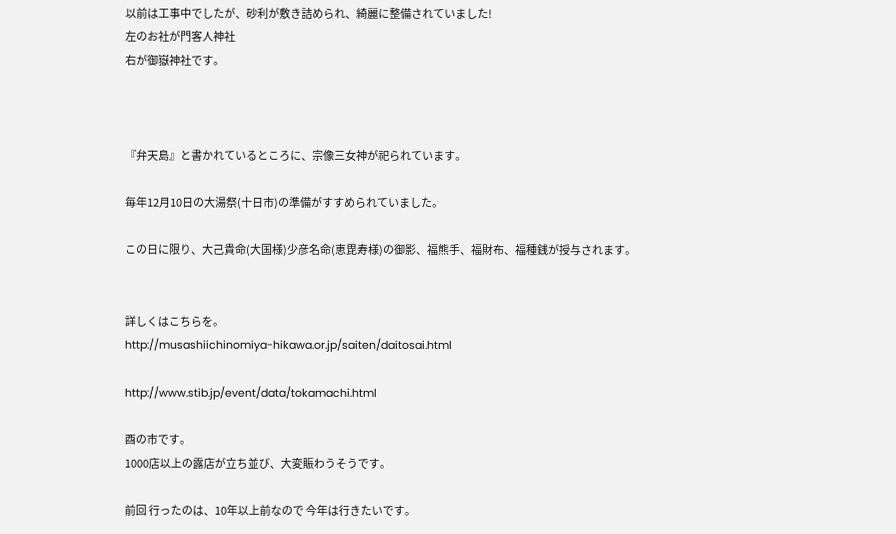以前は工事中でしたが、砂利が敷き詰められ、綺麗に整備されていました!
左のお社が門客人神社
右が御嶽神社です。



『弁天島』と書かれているところに、宗像三女神が祀られています。

毎年12月10日の大湯祭(十日市)の準備がすすめられていました。

この日に限り、大己貴命(大国様)少彦名命(恵毘寿様)の御影、福熊手、福財布、福種銭が授与されます。


詳しくはこちらを。
http://musashiichinomiya-hikawa.or.jp/saiten/daitosai.html

http://www.stib.jp/event/data/tokamachi.html

酉の市です。
1000店以上の露店が立ち並び、大変賑わうそうです。

前回 行ったのは、10年以上前なので 今年は行きたいです。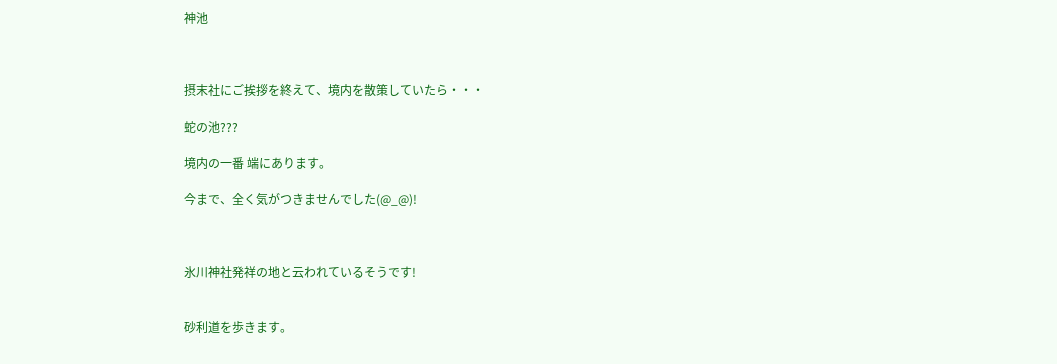神池



摂末社にご挨拶を終えて、境内を散策していたら・・・

蛇の池???

境内の一番 端にあります。

今まで、全く気がつきませんでした(@_@)!



氷川神社発祥の地と云われているそうです!


砂利道を歩きます。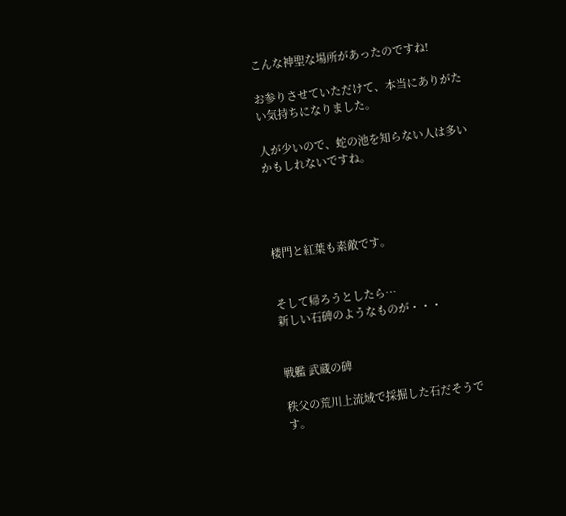こんな神聖な場所があったのですね!

お参りさせていただけて、本当にありがたい気持ちになりました。

人が少いので、蛇の池を知らない人は多いかもしれないですね。




楼門と紅葉も素敵です。


そして帰ろうとしたら…
新しい石碑のようなものが・・・


戦艦 武蔵の碑

秩父の荒川上流域で採掘した石だそうです。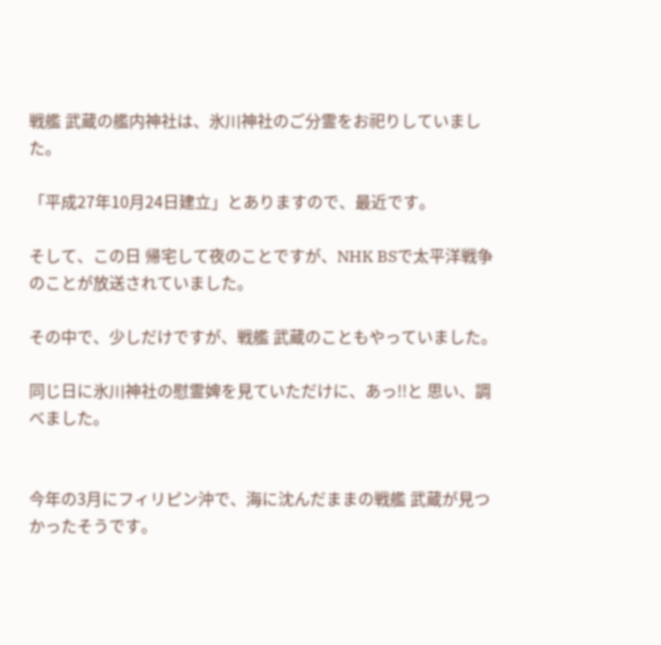戦艦 武蔵の艦内神社は、氷川神社のご分霊をお祀りしていました。

「平成27年10月24日建立」とありますので、最近です。

そして、この日 帰宅して夜のことですが、NHK BSで太平洋戦争のことが放送されていました。

その中で、少しだけですが、戦艦 武蔵のこともやっていました。

同じ日に氷川神社の慰霊婢を見ていただけに、あっ!!と 思い、調べました。


今年の3月にフィリピン沖で、海に沈んだままの戦艦 武蔵が見つかったそうです。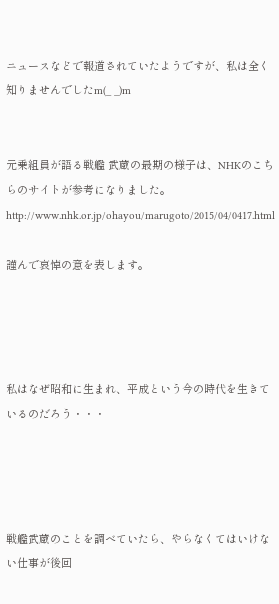ニュースなどで報道されていたようですが、私は全く知りませんでしたm(_ _)m


元乗組員が語る戦艦 武蔵の最期の様子は、NHKのこちらのサイトが参考になりました。
http://www.nhk.or.jp/ohayou/marugoto/2015/04/0417.html

謹んで哀悼の意を表します。




私はなぜ昭和に生まれ、平成という今の時代を生きているのだろう・・・




戦艦武蔵のことを調べていたら、やらなくてはいけない仕事が後回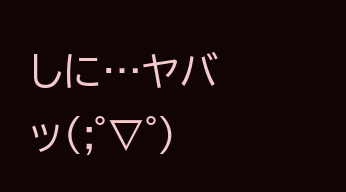しに…ヤバッ(;゜∇゜)